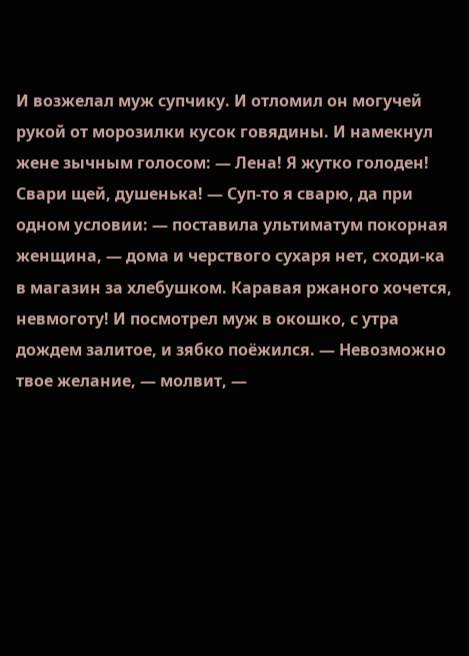И возжелал муж супчику. И отломил он могучей рукой от морозилки кусок говядины. И намекнул жене зычным голосом: — Лена! Я жутко голоден! Свари щей, душенька! — Суп-то я сварю, да при одном условии: — поставила ультиматум покорная женщина, — дома и черствого сухаря нет, сходи-ка в магазин за хлебушком. Каравая ржаного хочется, невмоготу! И посмотрел муж в окошко, с утра дождем залитое, и зябко поёжился. — Невозможно твое желание, — молвит, —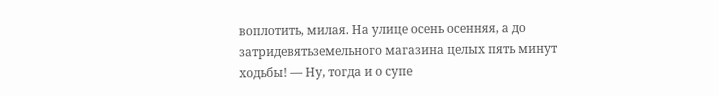воплотить, милая. На улице осень осенняя, а до затридевятьземельного магазина целых пять минут ходьбы! — Ну, тогда и о супе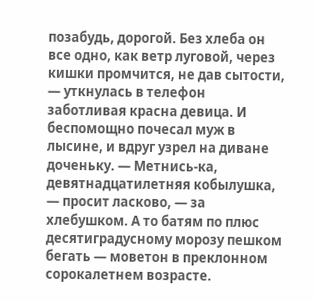позабудь, дорогой. Без хлеба он все одно, как ветр луговой, через кишки промчится, не дав сытости, — уткнулась в телефон заботливая красна девица. И беспомощно почесал муж в лысине, и вдруг узрел на диване доченьку. — Метнись-ка, девятнадцатилетняя кобылушка, — просит ласково, — за хлебушком. А то батям по плюс десятиградусному морозу пешком бегать — моветон в преклонном сорокалетнем возрасте.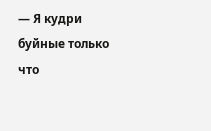— Я кудри буйные только что